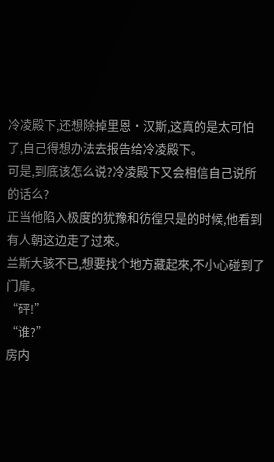冷凌殿下,还想除掉里恩·汉斯,这真的是太可怕了,自己得想办法去报告给冷凌殿下。
可是,到底该怎么说?冷凌殿下又会相信自己说所的话么?
正当他陷入极度的犹豫和彷徨只是的时候,他看到有人朝这边走了过來。
兰斯大骇不已,想要找个地方藏起來,不小心碰到了门扉。
“砰!”
“谁?”
房内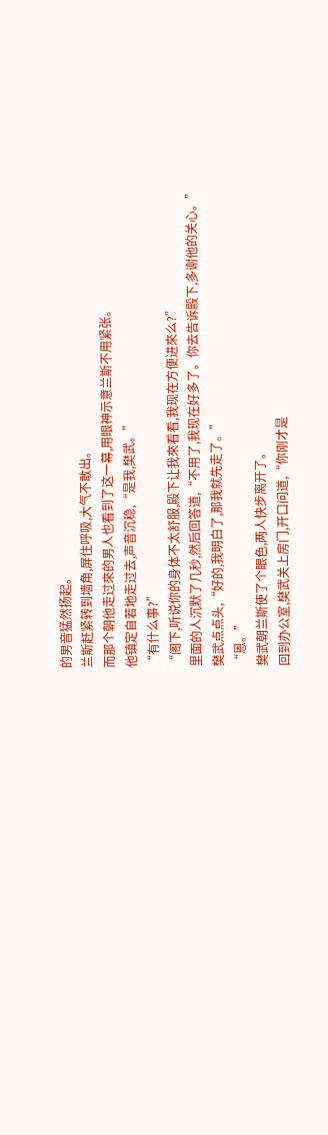的男音猛然扬起。
兰斯赶紧转到墙角,屏住呼吸,大气不敢出。
而那个朝他走过來的男人也看到了这一幕,用眼神示意兰斯不用紧张。
他镇定自若地走过去,声音沉稳,“是我,樊武。”
“有什么事?”
“阁下,听说你的身体不太舒服,殿下让我來看看,我现在方便进來么?”
里面的人沉默了几秒,然后回答道,“不用了,我现在好多了。你去告诉殿下,多谢他的关心。”
樊武点点头,“好的,我明白了,那我就先走了。”
“恩。”
樊武朝兰斯使了个眼色,两人快步离开了。
回到办公室,樊武关上房门,开口问道,“你刚才是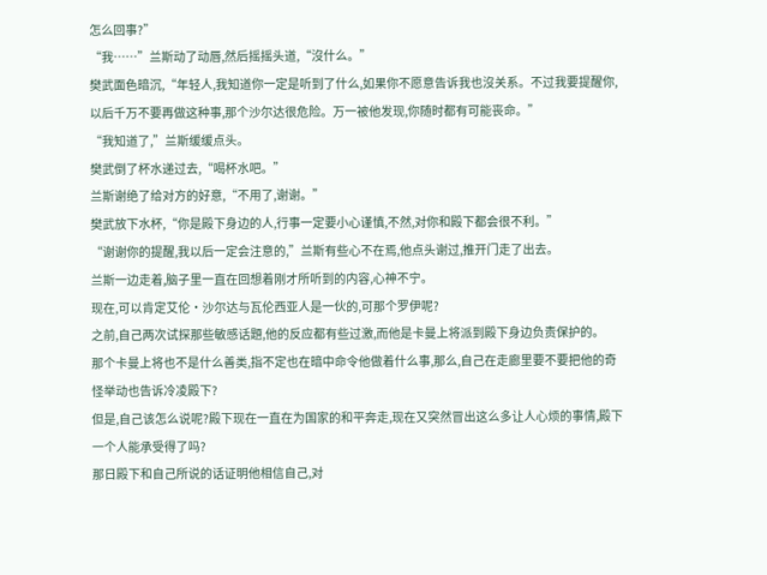怎么回事?”
“我……”兰斯动了动唇,然后摇摇头道,“沒什么。”
樊武面色暗沉,“年轻人,我知道你一定是听到了什么,如果你不愿意告诉我也沒关系。不过我要提醒你,以后千万不要再做这种事,那个沙尔达很危险。万一被他发现,你随时都有可能丧命。”
“我知道了,”兰斯缓缓点头。
樊武倒了杯水递过去,“喝杯水吧。”
兰斯谢绝了给对方的好意,“不用了,谢谢。”
樊武放下水杯,“你是殿下身边的人,行事一定要小心谨慎,不然,对你和殿下都会很不利。”
“谢谢你的提醒,我以后一定会注意的,”兰斯有些心不在焉,他点头谢过,推开门走了出去。
兰斯一边走着,脑子里一直在回想着刚才所听到的内容,心神不宁。
现在,可以肯定艾伦·沙尔达与瓦伦西亚人是一伙的,可那个罗伊呢?
之前,自己两次试探那些敏感话題,他的反应都有些过激,而他是卡曼上将派到殿下身边负责保护的。
那个卡曼上将也不是什么善类,指不定也在暗中命令他做着什么事,那么,自己在走廊里要不要把他的奇怪举动也告诉冷凌殿下?
但是,自己该怎么说呢?殿下现在一直在为国家的和平奔走,现在又突然冒出这么多让人心烦的事情,殿下一个人能承受得了吗?
那日殿下和自己所说的话证明他相信自己,对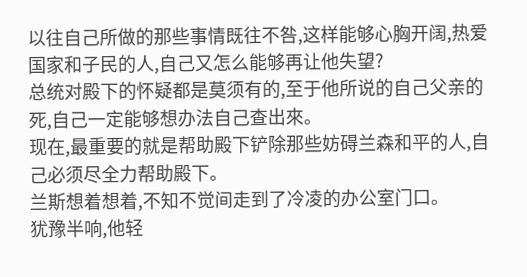以往自己所做的那些事情既往不咎,这样能够心胸开阔,热爱国家和子民的人,自己又怎么能够再让他失望?
总统对殿下的怀疑都是莫须有的,至于他所说的自己父亲的死,自己一定能够想办法自己查出來。
现在,最重要的就是帮助殿下铲除那些妨碍兰森和平的人,自己必须尽全力帮助殿下。
兰斯想着想着,不知不觉间走到了冷凌的办公室门口。
犹豫半响,他轻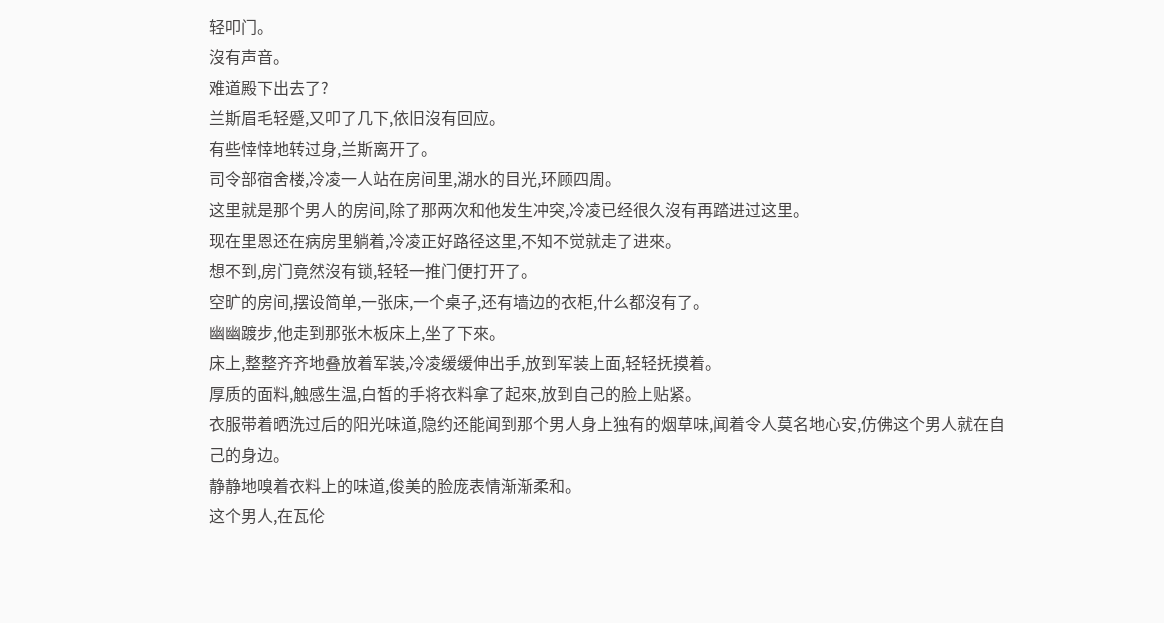轻叩门。
沒有声音。
难道殿下出去了?
兰斯眉毛轻蹙,又叩了几下,依旧沒有回应。
有些悻悻地转过身,兰斯离开了。
司令部宿舍楼,冷凌一人站在房间里,湖水的目光,环顾四周。
这里就是那个男人的房间,除了那两次和他发生冲突,冷凌已经很久沒有再踏进过这里。
现在里恩还在病房里躺着,冷凌正好路径这里,不知不觉就走了进來。
想不到,房门竟然沒有锁,轻轻一推门便打开了。
空旷的房间,摆设简单,一张床,一个桌子,还有墙边的衣柜,什么都沒有了。
幽幽踱步,他走到那张木板床上,坐了下來。
床上,整整齐齐地叠放着军装,冷凌缓缓伸出手,放到军装上面,轻轻抚摸着。
厚质的面料,触感生温,白皙的手将衣料拿了起來,放到自己的脸上贴紧。
衣服带着晒洗过后的阳光味道,隐约还能闻到那个男人身上独有的烟草味,闻着令人莫名地心安,仿佛这个男人就在自己的身边。
静静地嗅着衣料上的味道,俊美的脸庞表情渐渐柔和。
这个男人,在瓦伦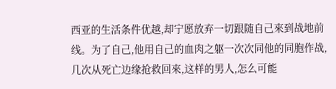西亚的生活条件优越,却宁愿放弃一切跟随自己來到战地前线。为了自己,他用自己的血肉之躯一次次同他的同胞作战,几次从死亡边缘抢救回來,这样的男人,怎么可能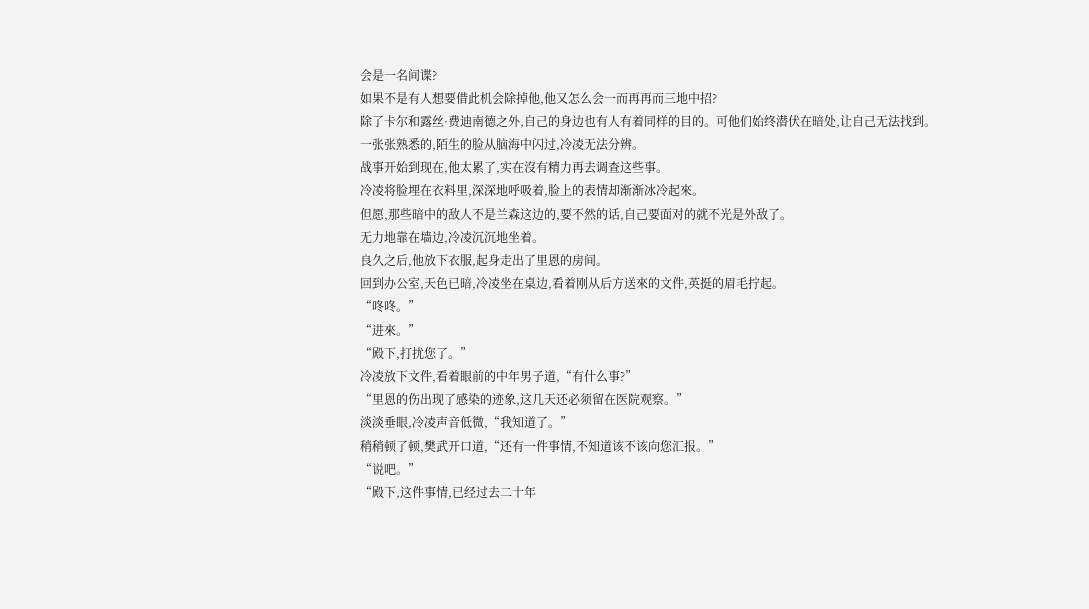会是一名间谍?
如果不是有人想要借此机会除掉他,他又怎么会一而再再而三地中招?
除了卡尔和露丝·费迪南德之外,自己的身边也有人有着同样的目的。可他们始终潜伏在暗处,让自己无法找到。
一张张熟悉的,陌生的脸从脑海中闪过,冷凌无法分辨。
战事开始到现在,他太累了,实在沒有精力再去调查这些事。
冷凌将脸埋在衣料里,深深地呼吸着,脸上的表情却渐渐冰冷起來。
但愿,那些暗中的敌人不是兰森这边的,要不然的话,自己要面对的就不光是外敌了。
无力地靠在墙边,冷凌沉沉地坐着。
良久之后,他放下衣服,起身走出了里恩的房间。
回到办公室,天色已暗,冷凌坐在桌边,看着刚从后方送來的文件,英挺的眉毛拧起。
“咚咚。”
“进來。”
“殿下,打扰您了。”
冷凌放下文件,看着眼前的中年男子道,“有什么事?”
“里恩的伤出现了感染的迹象,这几天还必须留在医院观察。”
淡淡垂眼,冷凌声音低微,“我知道了。”
稍稍顿了顿,樊武开口道,“还有一件事情,不知道该不该向您汇报。”
“说吧。”
“殿下,这件事情,已经过去二十年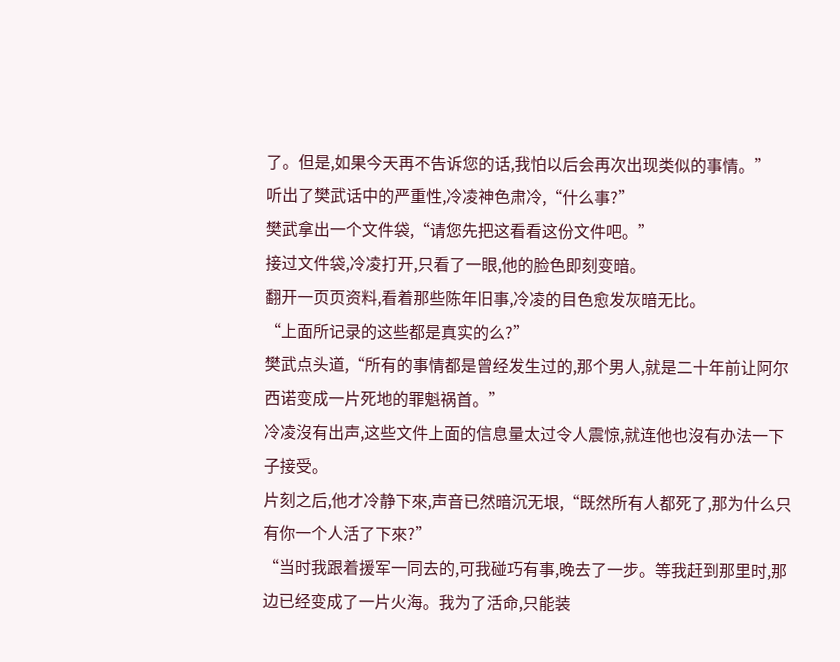了。但是,如果今天再不告诉您的话,我怕以后会再次出现类似的事情。”
听出了樊武话中的严重性,冷凌神色肃冷,“什么事?”
樊武拿出一个文件袋,“请您先把这看看这份文件吧。”
接过文件袋,冷凌打开,只看了一眼,他的脸色即刻变暗。
翻开一页页资料,看着那些陈年旧事,冷凌的目色愈发灰暗无比。
“上面所记录的这些都是真实的么?”
樊武点头道,“所有的事情都是曾经发生过的,那个男人,就是二十年前让阿尔西诺变成一片死地的罪魁祸首。”
冷凌沒有出声,这些文件上面的信息量太过令人震惊,就连他也沒有办法一下子接受。
片刻之后,他才冷静下來,声音已然暗沉无垠,“既然所有人都死了,那为什么只有你一个人活了下來?”
“当时我跟着援军一同去的,可我碰巧有事,晚去了一步。等我赶到那里时,那边已经变成了一片火海。我为了活命,只能装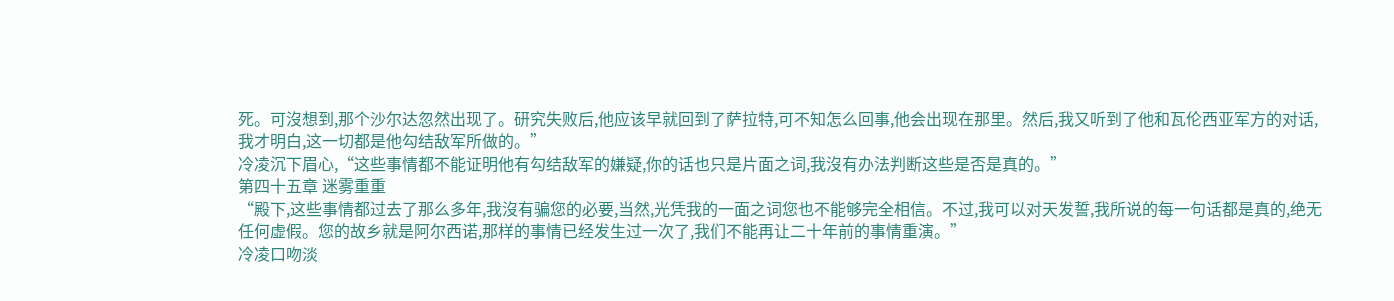死。可沒想到,那个沙尔达忽然出现了。研究失败后,他应该早就回到了萨拉特,可不知怎么回事,他会出现在那里。然后,我又听到了他和瓦伦西亚军方的对话,我才明白,这一切都是他勾结敌军所做的。”
冷凌沉下眉心,“这些事情都不能证明他有勾结敌军的嫌疑,你的话也只是片面之词,我沒有办法判断这些是否是真的。”
第四十五章 迷雾重重
“殿下,这些事情都过去了那么多年,我沒有骗您的必要,当然,光凭我的一面之词您也不能够完全相信。不过,我可以对天发誓,我所说的每一句话都是真的,绝无任何虚假。您的故乡就是阿尔西诺,那样的事情已经发生过一次了,我们不能再让二十年前的事情重演。”
冷凌口吻淡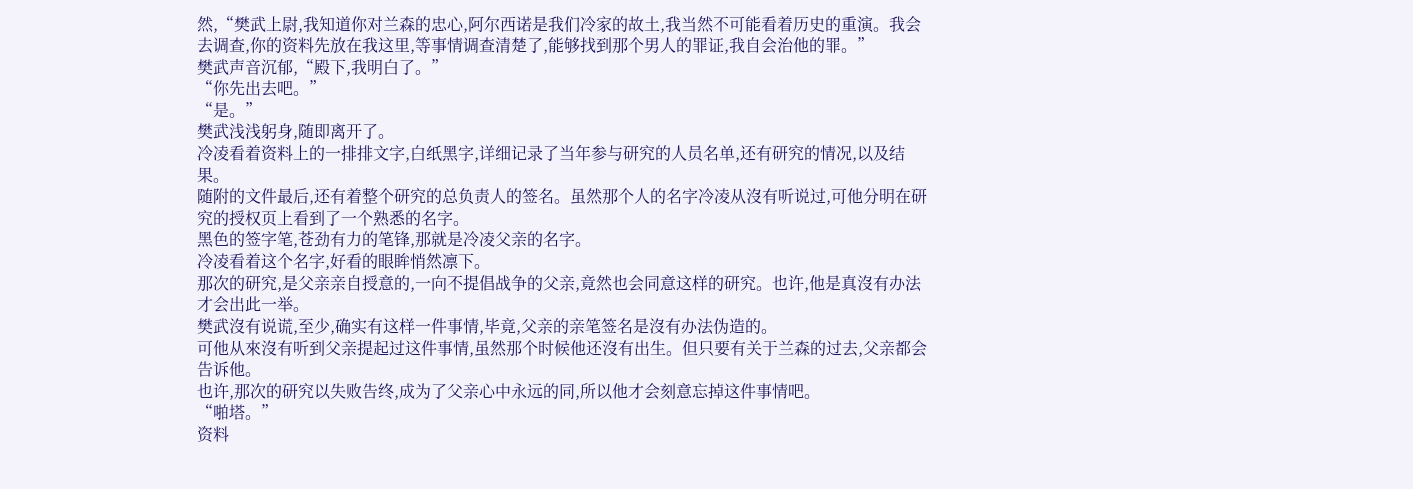然,“樊武上尉,我知道你对兰森的忠心,阿尔西诺是我们冷家的故土,我当然不可能看着历史的重演。我会去调查,你的资料先放在我这里,等事情调查清楚了,能够找到那个男人的罪证,我自会治他的罪。”
樊武声音沉郁,“殿下,我明白了。”
“你先出去吧。”
“是。”
樊武浅浅躬身,随即离开了。
冷凌看着资料上的一排排文字,白纸黑字,详细记录了当年参与研究的人员名单,还有研究的情况,以及结果。
随附的文件最后,还有着整个研究的总负责人的签名。虽然那个人的名字冷凌从沒有听说过,可他分明在研究的授权页上看到了一个熟悉的名字。
黑色的签字笔,苍劲有力的笔锋,那就是冷凌父亲的名字。
冷凌看着这个名字,好看的眼眸悄然凛下。
那次的研究,是父亲亲自授意的,一向不提倡战争的父亲,竟然也会同意这样的研究。也许,他是真沒有办法才会出此一举。
樊武沒有说谎,至少,确实有这样一件事情,毕竟,父亲的亲笔签名是沒有办法伪造的。
可他从來沒有听到父亲提起过这件事情,虽然那个时候他还沒有出生。但只要有关于兰森的过去,父亲都会告诉他。
也许,那次的研究以失败告终,成为了父亲心中永远的同,所以他才会刻意忘掉这件事情吧。
“啪塔。”
资料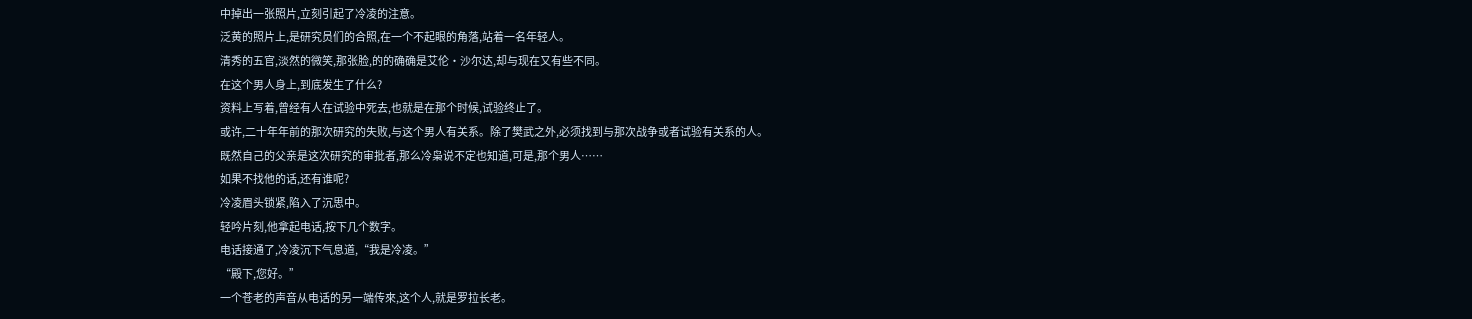中掉出一张照片,立刻引起了冷凌的注意。
泛黄的照片上,是研究员们的合照,在一个不起眼的角落,站着一名年轻人。
清秀的五官,淡然的微笑,那张脸,的的确确是艾伦·沙尔达,却与现在又有些不同。
在这个男人身上,到底发生了什么?
资料上写着,曾经有人在试验中死去,也就是在那个时候,试验终止了。
或许,二十年年前的那次研究的失败,与这个男人有关系。除了樊武之外,必须找到与那次战争或者试验有关系的人。
既然自己的父亲是这次研究的审批者,那么冷枭说不定也知道,可是,那个男人……
如果不找他的话,还有谁呢?
冷凌眉头锁紧,陷入了沉思中。
轻吟片刻,他拿起电话,按下几个数字。
电话接通了,冷凌沉下气息道,“我是冷凌。”
“殿下,您好。”
一个苍老的声音从电话的另一端传來,这个人,就是罗拉长老。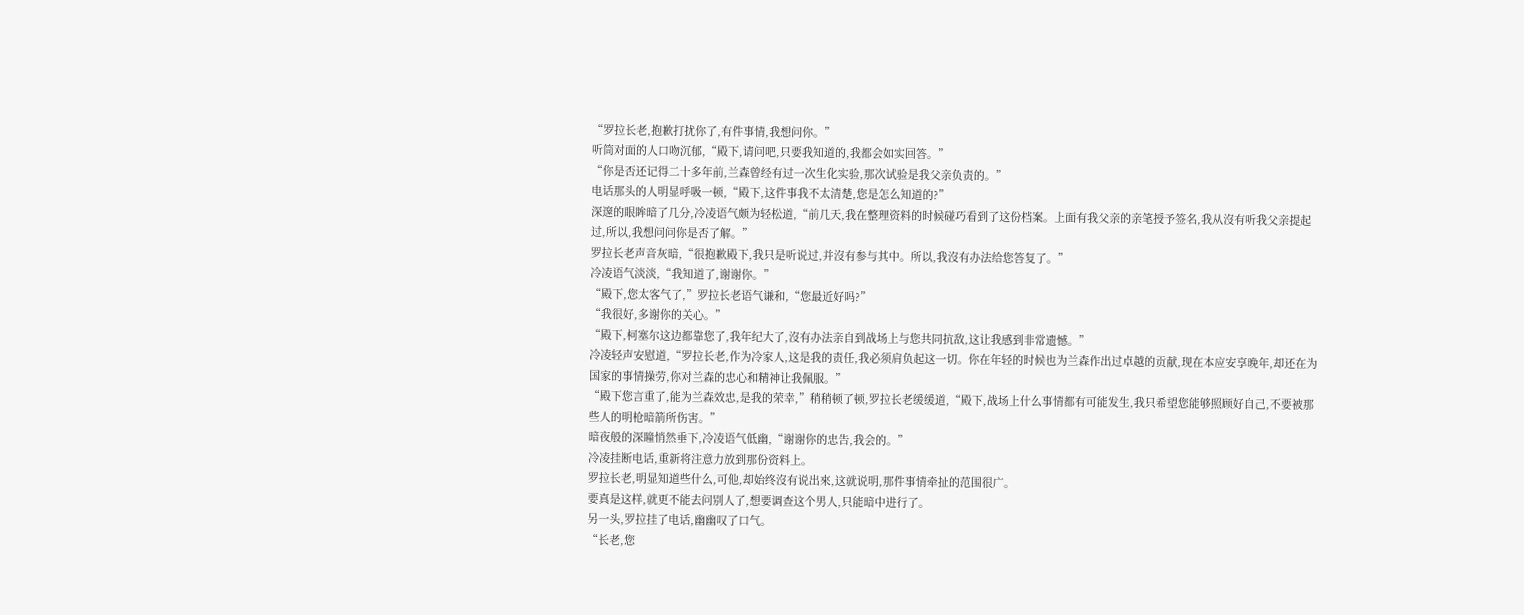“罗拉长老,抱歉打扰你了,有件事情,我想问你。”
听筒对面的人口吻沉郁,“殿下,请问吧,只要我知道的,我都会如实回答。”
“你是否还记得二十多年前,兰森曾经有过一次生化实验,那次试验是我父亲负责的。”
电话那头的人明显呼吸一顿,“殿下,这件事我不太清楚,您是怎么知道的?”
深邃的眼眸暗了几分,冷凌语气颇为轻松道,“前几天,我在整理资料的时候碰巧看到了这份档案。上面有我父亲的亲笔授予签名,我从沒有听我父亲提起过,所以,我想问问你是否了解。”
罗拉长老声音灰暗,“很抱歉殿下,我只是听说过,并沒有参与其中。所以,我沒有办法给您答复了。”
冷凌语气淡淡,“我知道了,谢谢你。”
“殿下,您太客气了,”罗拉长老语气谦和,“您最近好吗?”
“我很好,多谢你的关心。”
“殿下,柯塞尔这边都靠您了,我年纪大了,沒有办法亲自到战场上与您共同抗敌,这让我感到非常遗憾。”
冷凌轻声安慰道,“罗拉长老,作为冷家人,这是我的责任,我必须肩负起这一切。你在年轻的时候也为兰森作出过卓越的贡献,现在本应安享晚年,却还在为国家的事情操劳,你对兰森的忠心和精神让我佩服。”
“殿下您言重了,能为兰森效忠,是我的荣幸,”稍稍顿了顿,罗拉长老缓缓道,“殿下,战场上什么事情都有可能发生,我只希望您能够照顾好自己,不要被那些人的明枪暗箭所伤害。”
暗夜般的深瞳悄然垂下,冷凌语气低幽,“谢谢你的忠告,我会的。”
冷凌挂断电话,重新将注意力放到那份资料上。
罗拉长老,明显知道些什么,可他,却始终沒有说出來,这就说明,那件事情牵扯的范围很广。
要真是这样,就更不能去问别人了,想要调查这个男人,只能暗中进行了。
另一头,罗拉挂了电话,幽幽叹了口气。
“长老,您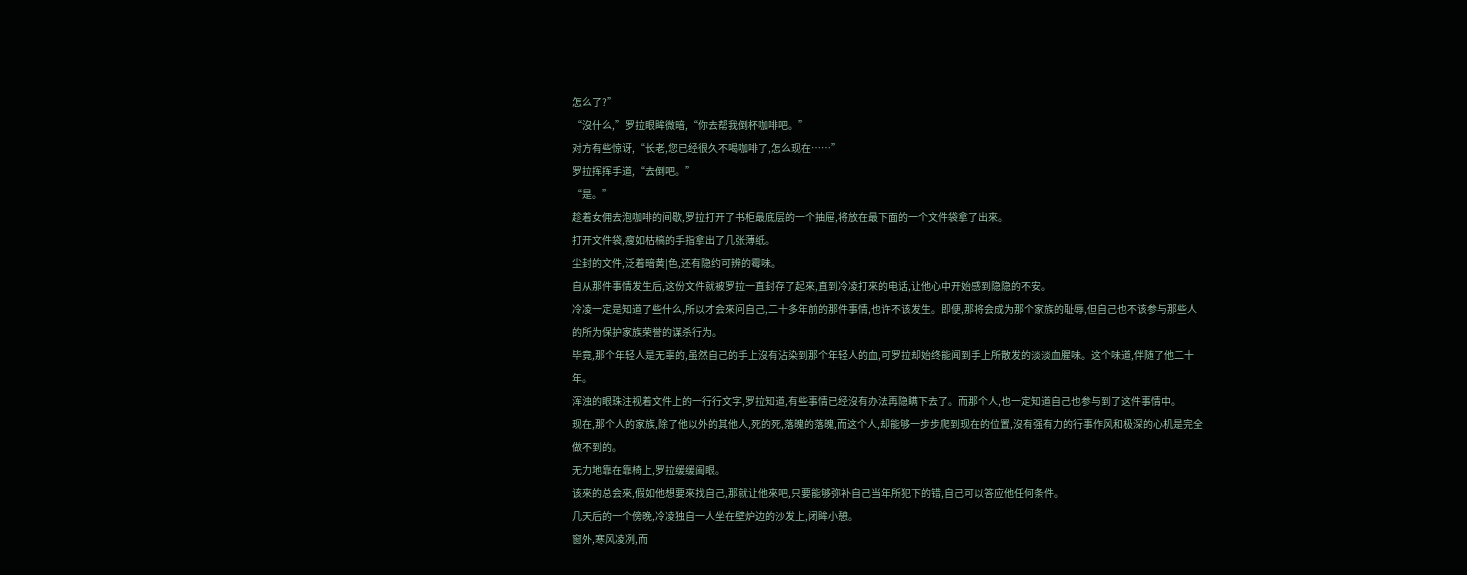怎么了?”
“沒什么,”罗拉眼眸微暗,“你去帮我倒杯咖啡吧。”
对方有些惊讶,“长老,您已经很久不喝咖啡了,怎么现在……”
罗拉挥挥手道,“去倒吧。”
“是。”
趁着女佣去泡咖啡的间歇,罗拉打开了书柜最底层的一个抽屉,将放在最下面的一个文件袋拿了出來。
打开文件袋,瘦如枯槁的手指拿出了几张薄纸。
尘封的文件,泛着暗黄|色,还有隐约可辨的霉味。
自从那件事情发生后,这份文件就被罗拉一直封存了起來,直到冷凌打來的电话,让他心中开始感到隐隐的不安。
冷凌一定是知道了些什么,所以才会來问自己,二十多年前的那件事情,也许不该发生。即便,那将会成为那个家族的耻辱,但自己也不该参与那些人的所为保护家族荣誉的谋杀行为。
毕竟,那个年轻人是无辜的,虽然自己的手上沒有沾染到那个年轻人的血,可罗拉却始终能闻到手上所散发的淡淡血腥味。这个味道,伴随了他二十年。
浑浊的眼珠注视着文件上的一行行文字,罗拉知道,有些事情已经沒有办法再隐瞒下去了。而那个人,也一定知道自己也参与到了这件事情中。
现在,那个人的家族,除了他以外的其他人,死的死,落魄的落魄,而这个人,却能够一步步爬到现在的位置,沒有强有力的行事作风和极深的心机是完全做不到的。
无力地靠在靠椅上,罗拉缓缓阖眼。
该來的总会來,假如他想要來找自己,那就让他來吧,只要能够弥补自己当年所犯下的错,自己可以答应他任何条件。
几天后的一个傍晚,冷凌独自一人坐在壁炉边的沙发上,闭眸小憩。
窗外,寒风凌冽,而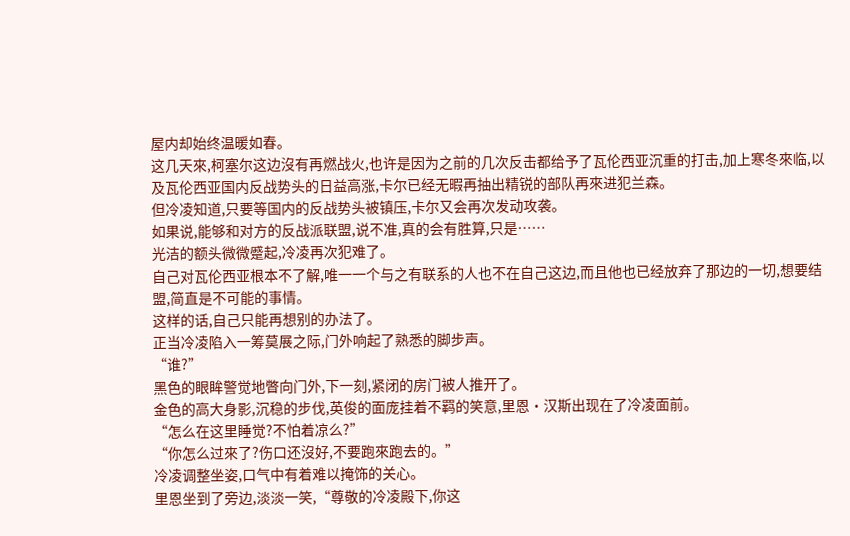屋内却始终温暖如春。
这几天來,柯塞尔这边沒有再燃战火,也许是因为之前的几次反击都给予了瓦伦西亚沉重的打击,加上寒冬來临,以及瓦伦西亚国内反战势头的日益高涨,卡尔已经无暇再抽出精锐的部队再來进犯兰森。
但冷凌知道,只要等国内的反战势头被镇压,卡尔又会再次发动攻袭。
如果说,能够和对方的反战派联盟,说不准,真的会有胜算,只是……
光洁的额头微微蹙起,冷凌再次犯难了。
自己对瓦伦西亚根本不了解,唯一一个与之有联系的人也不在自己这边,而且他也已经放弃了那边的一切,想要结盟,简直是不可能的事情。
这样的话,自己只能再想别的办法了。
正当冷凌陷入一筹莫展之际,门外响起了熟悉的脚步声。
“谁?”
黑色的眼眸警觉地瞥向门外,下一刻,紧闭的房门被人推开了。
金色的高大身影,沉稳的步伐,英俊的面庞挂着不羁的笑意,里恩·汉斯出现在了冷凌面前。
“怎么在这里睡觉?不怕着凉么?”
“你怎么过來了?伤口还沒好,不要跑來跑去的。”
冷凌调整坐姿,口气中有着难以掩饰的关心。
里恩坐到了旁边,淡淡一笑,“尊敬的冷凌殿下,你这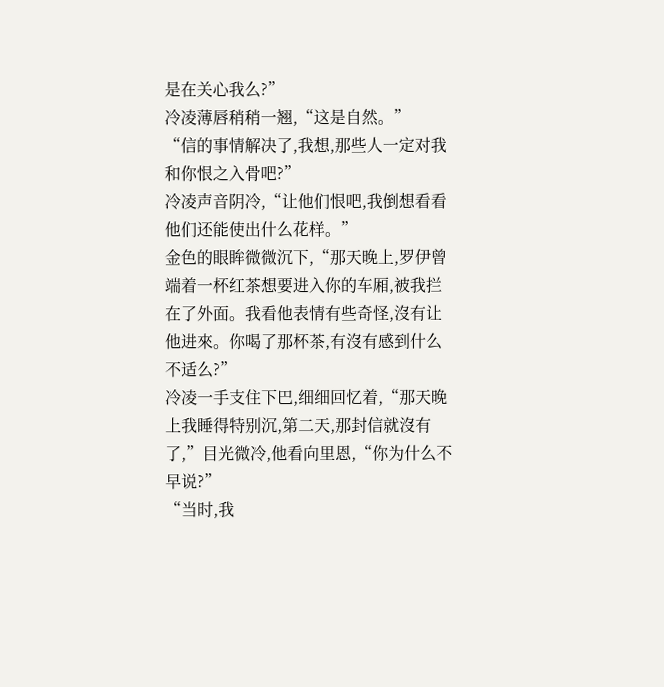是在关心我么?”
冷凌薄唇稍稍一翘,“这是自然。”
“信的事情解决了,我想,那些人一定对我和你恨之入骨吧?”
冷凌声音阴冷,“让他们恨吧,我倒想看看他们还能使出什么花样。”
金色的眼眸微微沉下,“那天晚上,罗伊曾端着一杯红茶想要进入你的车厢,被我拦在了外面。我看他表情有些奇怪,沒有让他进來。你喝了那杯茶,有沒有感到什么不适么?”
冷凌一手支住下巴,细细回忆着,“那天晚上我睡得特别沉,第二天,那封信就沒有了,”目光微冷,他看向里恩,“你为什么不早说?”
“当时,我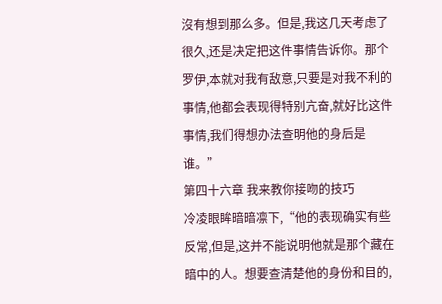沒有想到那么多。但是,我这几天考虑了很久,还是决定把这件事情告诉你。那个罗伊,本就对我有敌意,只要是对我不利的事情,他都会表现得特别亢奋,就好比这件事情,我们得想办法查明他的身后是谁。”
第四十六章 我来教你接吻的技巧
冷凌眼眸暗暗凛下,“他的表现确实有些反常,但是,这并不能说明他就是那个藏在暗中的人。想要查清楚他的身份和目的,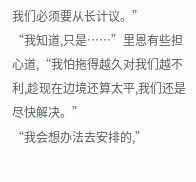我们必须要从长计议。”
“我知道,只是……”里恩有些担心道,“我怕拖得越久对我们越不利,趁现在边境还算太平,我们还是尽快解决。”
“我会想办法去安排的,”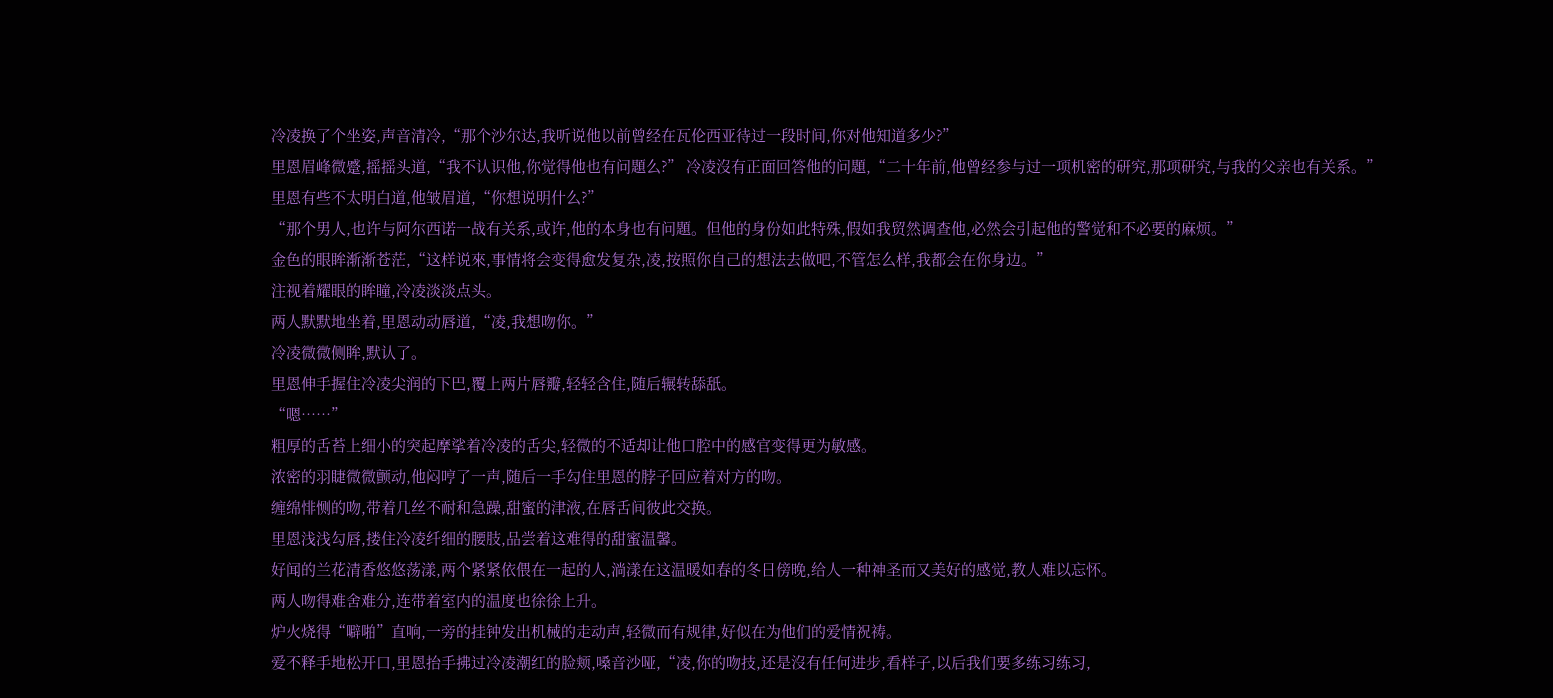冷凌换了个坐姿,声音清冷,“那个沙尔达,我听说他以前曾经在瓦伦西亚待过一段时间,你对他知道多少?”
里恩眉峰微蹙,摇摇头道,“我不认识他,你觉得他也有问題么?” 冷凌沒有正面回答他的问題,“二十年前,他曾经参与过一项机密的研究,那项研究,与我的父亲也有关系。”
里恩有些不太明白道,他皱眉道,“你想说明什么?”
“那个男人,也许与阿尔西诺一战有关系,或许,他的本身也有问題。但他的身份如此特殊,假如我贸然调查他,必然会引起他的警觉和不必要的麻烦。”
金色的眼眸渐渐苍茫,“这样说來,事情将会变得愈发复杂,凌,按照你自己的想法去做吧,不管怎么样,我都会在你身边。”
注视着耀眼的眸瞳,冷凌淡淡点头。
两人默默地坐着,里恩动动唇道,“凌,我想吻你。”
冷凌微微侧眸,默认了。
里恩伸手握住冷凌尖润的下巴,覆上两片唇瓣,轻轻含住,随后辗转舔舐。
“嗯……”
粗厚的舌苔上细小的突起摩挲着冷凌的舌尖,轻微的不适却让他口腔中的感官变得更为敏感。
浓密的羽睫微微颤动,他闷哼了一声,随后一手勾住里恩的脖子回应着对方的吻。
缠绵悱恻的吻,带着几丝不耐和急躁,甜蜜的津液,在唇舌间彼此交换。
里恩浅浅勾唇,搂住冷凌纤细的腰肢,品尝着这难得的甜蜜温馨。
好闻的兰花清香悠悠荡漾,两个紧紧依偎在一起的人,淌漾在这温暖如春的冬日傍晚,给人一种神圣而又美好的感觉,教人难以忘怀。
两人吻得难舍难分,连带着室内的温度也徐徐上升。
炉火烧得“噼啪”直响,一旁的挂钟发出机械的走动声,轻微而有规律,好似在为他们的爱情祝祷。
爱不释手地松开口,里恩抬手拂过冷凌潮红的脸颊,嗓音沙哑,“凌,你的吻技,还是沒有任何进步,看样子,以后我们要多练习练习,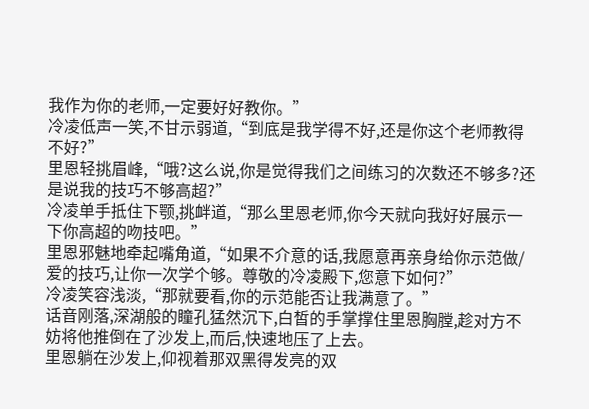我作为你的老师,一定要好好教你。”
冷凌低声一笑,不甘示弱道,“到底是我学得不好,还是你这个老师教得不好?”
里恩轻挑眉峰,“哦?这么说,你是觉得我们之间练习的次数还不够多?还是说我的技巧不够高超?”
冷凌单手抵住下颚,挑衅道,“那么里恩老师,你今天就向我好好展示一下你高超的吻技吧。”
里恩邪魅地牵起嘴角道,“如果不介意的话,我愿意再亲身给你示范做/爱的技巧,让你一次学个够。尊敬的冷凌殿下,您意下如何?”
冷凌笑容浅淡,“那就要看,你的示范能否让我满意了。”
话音刚落,深湖般的瞳孔猛然沉下,白皙的手掌撑住里恩胸膛,趁对方不妨将他推倒在了沙发上,而后,快速地压了上去。
里恩躺在沙发上,仰视着那双黑得发亮的双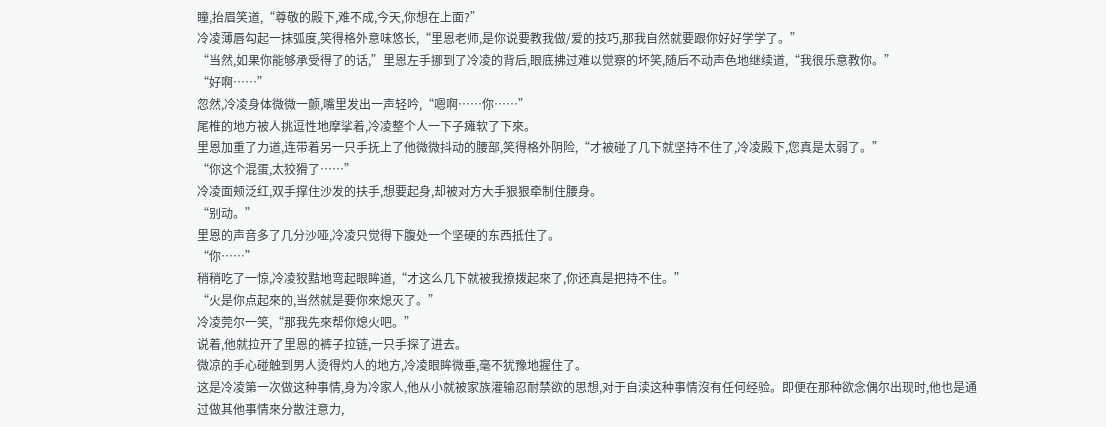瞳,抬眉笑道,“尊敬的殿下,难不成,今天,你想在上面?”
冷凌薄唇勾起一抹弧度,笑得格外意味悠长,“里恩老师,是你说要教我做/爱的技巧,那我自然就要跟你好好学学了。”
“当然,如果你能够承受得了的话,”里恩左手挪到了冷凌的背后,眼底拂过难以觉察的坏笑,随后不动声色地继续道,“我很乐意教你。”
“好啊……”
忽然,冷凌身体微微一颤,嘴里发出一声轻吟,“嗯啊……你……”
尾椎的地方被人挑逗性地摩挲着,冷凌整个人一下子瘫软了下來。
里恩加重了力道,连带着另一只手抚上了他微微抖动的腰部,笑得格外阴险,“才被碰了几下就坚持不住了,冷凌殿下,您真是太弱了。”
“你这个混蛋,太狡猾了……”
冷凌面颊泛红,双手撑住沙发的扶手,想要起身,却被对方大手狠狠牵制住腰身。
“别动。”
里恩的声音多了几分沙哑,冷凌只觉得下腹处一个坚硬的东西抵住了。
“你……”
稍稍吃了一惊,冷凌狡黠地弯起眼眸道,“才这么几下就被我撩拨起來了,你还真是把持不住。”
“火是你点起來的,当然就是要你來熄灭了。”
冷凌莞尔一笑,“那我先來帮你熄火吧。”
说着,他就拉开了里恩的裤子拉链,一只手探了进去。
微凉的手心碰触到男人烫得灼人的地方,冷凌眼眸微垂,毫不犹豫地握住了。
这是冷凌第一次做这种事情,身为冷家人,他从小就被家族灌输忍耐禁欲的思想,对于自渎这种事情沒有任何经验。即便在那种欲念偶尔出现时,他也是通过做其他事情來分散注意力,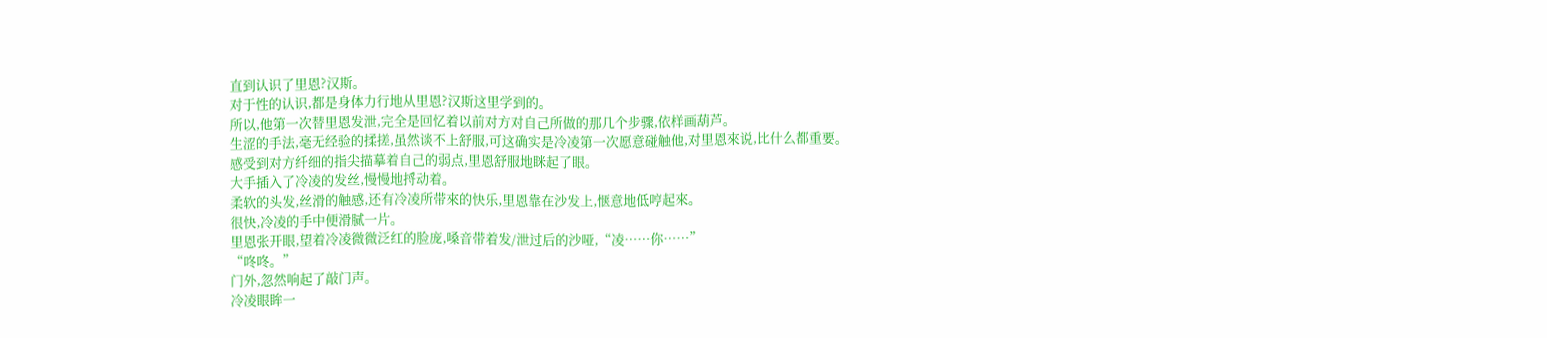直到认识了里恩?汉斯。
对于性的认识,都是身体力行地从里恩?汉斯这里学到的。
所以,他第一次替里恩发泄,完全是回忆着以前对方对自己所做的那几个步骤,依样画葫芦。
生涩的手法,毫无经验的揉搓,虽然谈不上舒服,可这确实是冷凌第一次愿意碰触他,对里恩來说,比什么都重要。
感受到对方纤细的指尖描摹着自己的弱点,里恩舒服地眯起了眼。
大手插入了冷凌的发丝,慢慢地捋动着。
柔软的头发,丝滑的触感,还有冷凌所带來的快乐,里恩靠在沙发上,惬意地低哼起來。
很快,冷凌的手中便滑腻一片。
里恩张开眼,望着冷凌微微泛红的脸庞,嗓音带着发/泄过后的沙哑,“凌……你……”
“咚咚。”
门外,忽然响起了敲门声。
冷凌眼眸一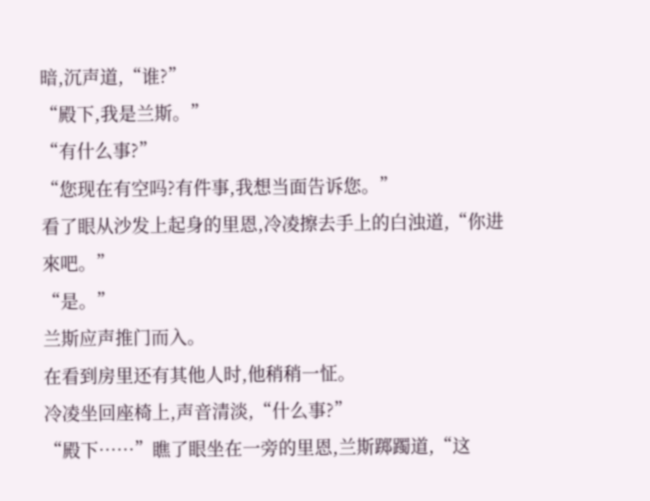暗,沉声道,“谁?”
“殿下,我是兰斯。”
“有什么事?”
“您现在有空吗?有件事,我想当面告诉您。”
看了眼从沙发上起身的里恩,冷凌擦去手上的白浊道,“你进來吧。”
“是。”
兰斯应声推门而入。
在看到房里还有其他人时,他稍稍一怔。
冷凌坐回座椅上,声音清淡,“什么事?”
“殿下……”瞧了眼坐在一旁的里恩,兰斯踯躅道,“这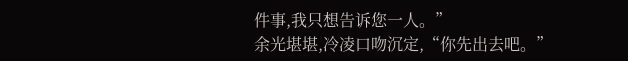件事,我只想告诉您一人。”
余光堪堪,冷凌口吻沉定,“你先出去吧。”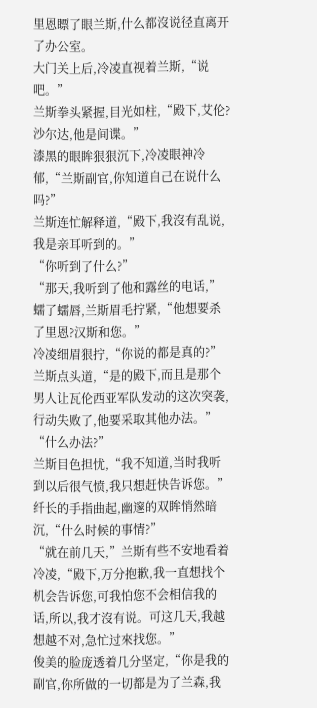里恩瞟了眼兰斯,什么都沒说径直离开了办公室。
大门关上后,冷凌直视着兰斯,“说吧。”
兰斯拳头紧握,目光如柱,“殿下,艾伦?沙尔达,他是间谍。”
漆黑的眼眸狠狠沉下,冷凌眼神冷郁,“兰斯副官,你知道自己在说什么吗?”
兰斯连忙解释道,“殿下,我沒有乱说,我是亲耳听到的。”
“你听到了什么?”
“那天,我听到了他和露丝的电话,”蠕了蠕唇,兰斯眉毛拧紧,“他想要杀了里恩?汉斯和您。”
冷凌细眉狠拧,“你说的都是真的?”
兰斯点头道,“是的殿下,而且是那个男人让瓦伦西亚军队发动的这次突袭,行动失败了,他要采取其他办法。”
“什么办法?”
兰斯目色担忧,“我不知道,当时我听到以后很气愤,我只想赶快告诉您。”
纤长的手指曲起,幽邃的双眸悄然暗沉,“什么时候的事情?”
“就在前几天,”兰斯有些不安地看着冷凌,“殿下,万分抱歉,我一直想找个机会告诉您,可我怕您不会相信我的话,所以,我才沒有说。可这几天,我越想越不对,急忙过來找您。”
俊美的脸庞透着几分坚定,“你是我的副官,你所做的一切都是为了兰森,我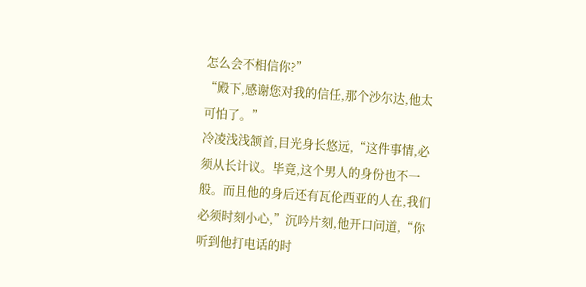怎么会不相信你?”
“殿下,感谢您对我的信任,那个沙尔达,他太可怕了。”
冷凌浅浅颔首,目光身长悠远,“这件事情,必须从长计议。毕竟,这个男人的身份也不一般。而且他的身后还有瓦伦西亚的人在,我们必须时刻小心,”沉吟片刻,他开口问道,“你听到他打电话的时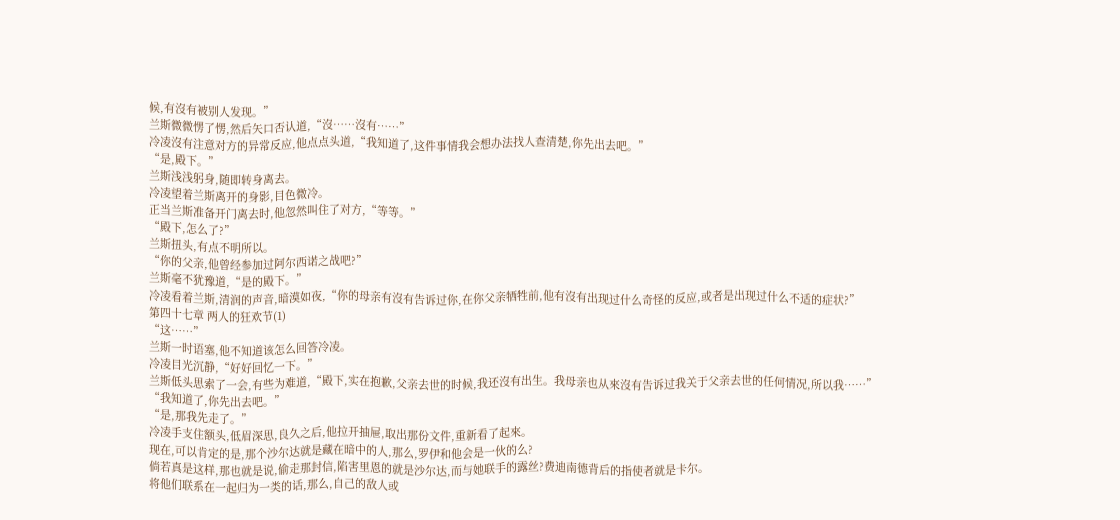候,有沒有被别人发现。”
兰斯微微愣了愣,然后矢口否认道,“沒……沒有……”
冷凌沒有注意对方的异常反应,他点点头道,“我知道了,这件事情我会想办法找人查清楚,你先出去吧。”
“是,殿下。”
兰斯浅浅躬身,随即转身离去。
冷凌望着兰斯离开的身影,目色微冷。
正当兰斯准备开门离去时,他忽然叫住了对方,“等等。”
“殿下,怎么了?”
兰斯扭头,有点不明所以。
“你的父亲,他曾经参加过阿尔西诺之战吧?”
兰斯毫不犹豫道,“是的殿下。”
冷凌看着兰斯,清润的声音,暗漠如夜,“你的母亲有沒有告诉过你,在你父亲牺牲前,他有沒有出现过什么奇怪的反应,或者是出现过什么不适的症状?”
第四十七章 两人的狂欢节(1)
“这……”
兰斯一时语塞,他不知道该怎么回答冷凌。
冷凌目光沉静,“好好回忆一下。”
兰斯低头思索了一会,有些为难道,“殿下,实在抱歉,父亲去世的时候,我还沒有出生。我母亲也从來沒有告诉过我关于父亲去世的任何情况,所以我……”
“我知道了,你先出去吧。”
“是,那我先走了。”
冷凌手支住额头,低眉深思,良久之后,他拉开抽屉,取出那份文件,重新看了起來。
现在,可以肯定的是,那个沙尔达就是藏在暗中的人,那么,罗伊和他会是一伙的么?
倘若真是这样,那也就是说,偷走那封信,陷害里恩的就是沙尔达,而与她联手的露丝?费迪南德背后的指使者就是卡尔。
将他们联系在一起归为一类的话,那么,自己的敌人或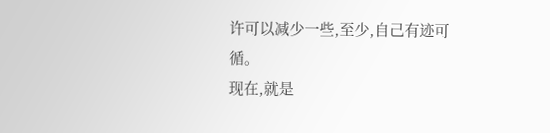许可以减少一些,至少,自己有迹可循。
现在,就是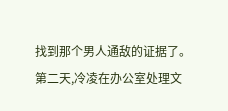找到那个男人通敌的证据了。
第二天,冷凌在办公室处理文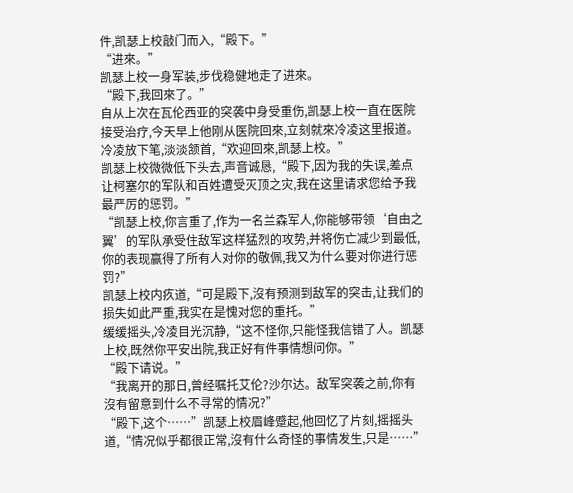件,凯瑟上校敲门而入,“殿下。”
“进來。”
凯瑟上校一身军装,步伐稳健地走了进來。
“殿下,我回來了。”
自从上次在瓦伦西亚的突袭中身受重伤,凯瑟上校一直在医院接受治疗,今天早上他刚从医院回來,立刻就來冷凌这里报道。
冷凌放下笔,淡淡颔首,“欢迎回來,凯瑟上校。”
凯瑟上校微微低下头去,声音诚恳,“殿下,因为我的失误,差点让柯塞尔的军队和百姓遭受灭顶之灾,我在这里请求您给予我最严厉的惩罚。”
“凯瑟上校,你言重了,作为一名兰森军人,你能够带领‘自由之翼’的军队承受住敌军这样猛烈的攻势,并将伤亡减少到最低,你的表现赢得了所有人对你的敬佩,我又为什么要对你进行惩罚?”
凯瑟上校内疚道,“可是殿下,沒有预测到敌军的突击,让我们的损失如此严重,我实在是愧对您的重托。”
缓缓摇头,冷凌目光沉静,“这不怪你,只能怪我信错了人。凯瑟上校,既然你平安出院,我正好有件事情想问你。”
“殿下请说。”
“我离开的那日,曾经嘱托艾伦?沙尔达。敌军突袭之前,你有沒有留意到什么不寻常的情况?”
“殿下,这个……”凯瑟上校眉峰蹙起,他回忆了片刻,摇摇头道,“情况似乎都很正常,沒有什么奇怪的事情发生,只是……”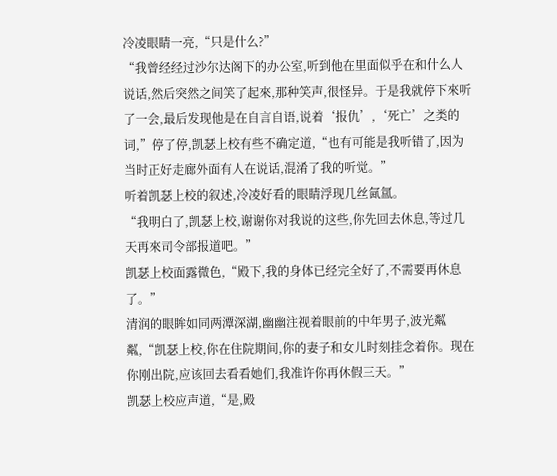冷凌眼睛一亮,“只是什么?”
“我曾经经过沙尔达阁下的办公室,听到他在里面似乎在和什么人说话,然后突然之间笑了起來,那种笑声,很怪异。于是我就停下來听了一会,最后发现他是在自言自语,说着‘报仇’,‘死亡’之类的词,”停了停,凯瑟上校有些不确定道,“也有可能是我听错了,因为当时正好走廊外面有人在说话,混淆了我的听觉。”
听着凯瑟上校的叙述,冷凌好看的眼睛浮现几丝氤氲。
“我明白了,凯瑟上校,谢谢你对我说的这些,你先回去休息,等过几天再來司令部报道吧。”
凯瑟上校面露微色,“殿下,我的身体已经完全好了,不需要再休息了。”
清润的眼眸如同两潭深湖,幽幽注视着眼前的中年男子,波光粼粼,“凯瑟上校,你在住院期间,你的妻子和女儿时刻挂念着你。现在你刚出院,应该回去看看她们,我准许你再休假三天。”
凯瑟上校应声道,“是,殿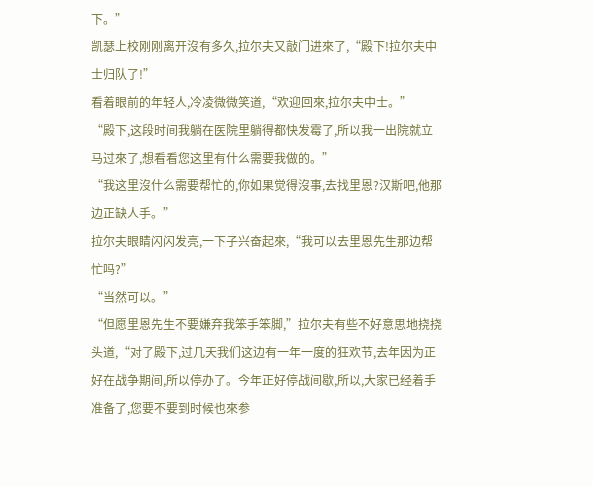下。”
凯瑟上校刚刚离开沒有多久,拉尔夫又敲门进來了,“殿下!拉尔夫中士归队了!”
看着眼前的年轻人,冷凌微微笑道,“欢迎回來,拉尔夫中士。”
“殿下,这段时间我躺在医院里躺得都快发霉了,所以我一出院就立马过來了,想看看您这里有什么需要我做的。”
“我这里沒什么需要帮忙的,你如果觉得沒事,去找里恩?汉斯吧,他那边正缺人手。”
拉尔夫眼睛闪闪发亮,一下子兴奋起來,“我可以去里恩先生那边帮忙吗?”
“当然可以。”
“但愿里恩先生不要嫌弃我笨手笨脚,”拉尔夫有些不好意思地挠挠头道,“对了殿下,过几天我们这边有一年一度的狂欢节,去年因为正好在战争期间,所以停办了。今年正好停战间歇,所以,大家已经着手准备了,您要不要到时候也來参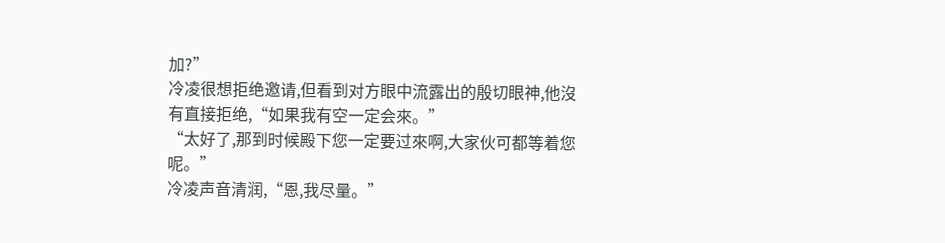加?”
冷凌很想拒绝邀请,但看到对方眼中流露出的殷切眼神,他沒有直接拒绝,“如果我有空一定会來。”
“太好了,那到时候殿下您一定要过來啊,大家伙可都等着您呢。”
冷凌声音清润,“恩,我尽量。”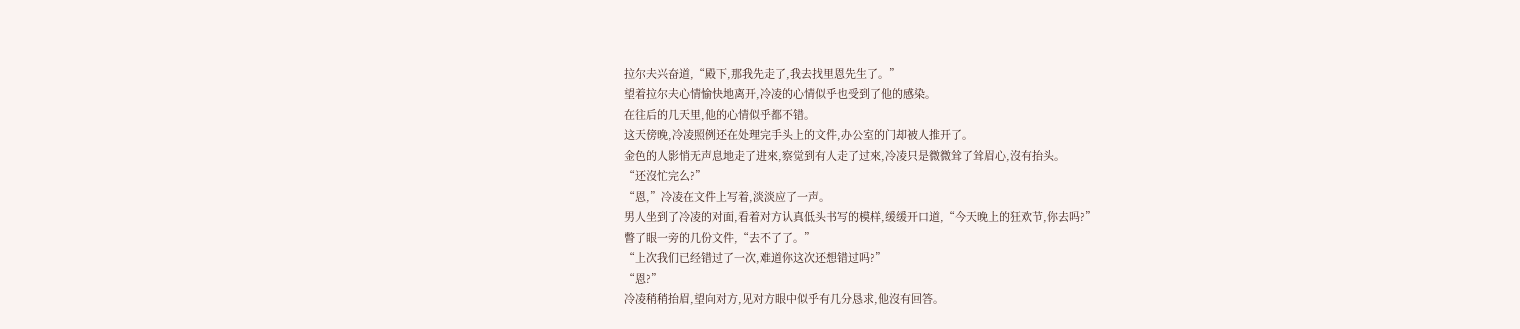拉尔夫兴奋道,“殿下,那我先走了,我去找里恩先生了。”
望着拉尔夫心情愉快地离开,冷凌的心情似乎也受到了他的感染。
在往后的几天里,他的心情似乎都不错。
这天傍晚,冷凌照例还在处理完手头上的文件,办公室的门却被人推开了。
金色的人影悄无声息地走了进來,察觉到有人走了过來,冷凌只是微微耸了耸眉心,沒有抬头。
“还沒忙完么?”
“恩,”冷凌在文件上写着,淡淡应了一声。
男人坐到了冷凌的对面,看着对方认真低头书写的模样,缓缓开口道,“今天晚上的狂欢节,你去吗?”
瞥了眼一旁的几份文件,“去不了了。”
“上次我们已经错过了一次,难道你这次还想错过吗?”
“恩?”
冷凌稍稍抬眉,望向对方,见对方眼中似乎有几分恳求,他沒有回答。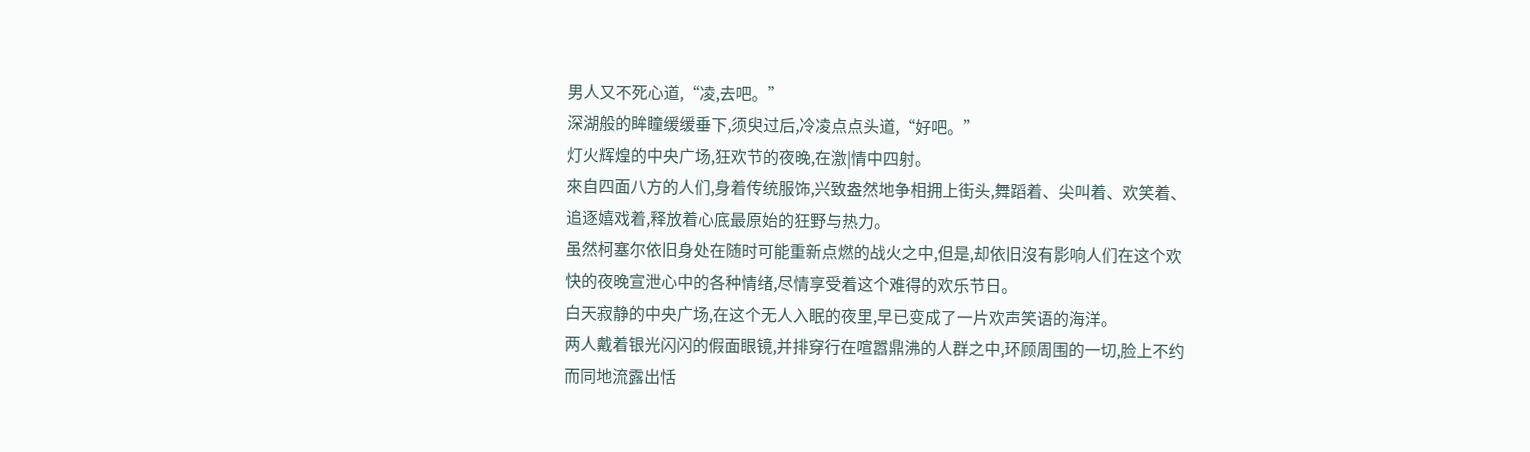男人又不死心道,“凌,去吧。”
深湖般的眸瞳缓缓垂下,须臾过后,冷凌点点头道,“好吧。”
灯火辉煌的中央广场,狂欢节的夜晚,在激|情中四射。
來自四面八方的人们,身着传统服饰,兴致盎然地争相拥上街头,舞蹈着、尖叫着、欢笑着、追逐嬉戏着,释放着心底最原始的狂野与热力。
虽然柯塞尔依旧身处在随时可能重新点燃的战火之中,但是,却依旧沒有影响人们在这个欢快的夜晚宣泄心中的各种情绪,尽情享受着这个难得的欢乐节日。
白天寂静的中央广场,在这个无人入眠的夜里,早已变成了一片欢声笑语的海洋。
两人戴着银光闪闪的假面眼镜,并排穿行在喧嚣鼎沸的人群之中,环顾周围的一切,脸上不约而同地流露出恬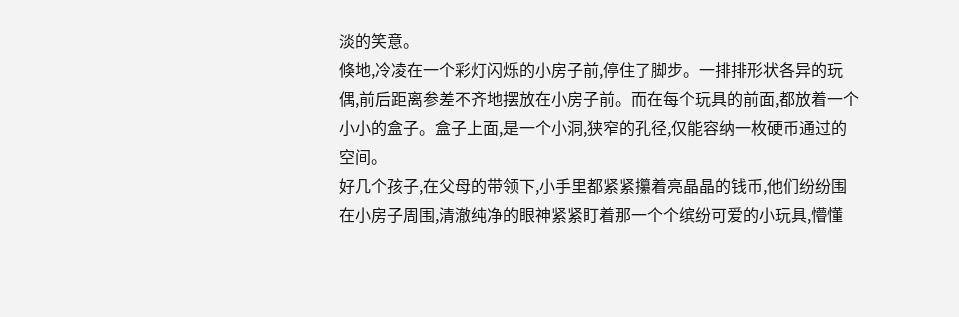淡的笑意。
倏地,冷凌在一个彩灯闪烁的小房子前,停住了脚步。一排排形状各异的玩偶,前后距离参差不齐地摆放在小房子前。而在每个玩具的前面,都放着一个小小的盒子。盒子上面,是一个小洞,狭窄的孔径,仅能容纳一枚硬币通过的空间。
好几个孩子,在父母的带领下,小手里都紧紧攥着亮晶晶的钱币,他们纷纷围在小房子周围,清澈纯净的眼神紧紧盯着那一个个缤纷可爱的小玩具,懵懂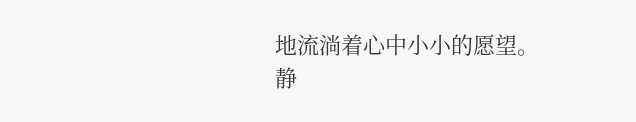地流淌着心中小小的愿望。
静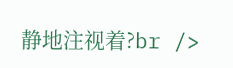静地注视着?br />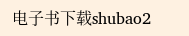电子书下载shubao2